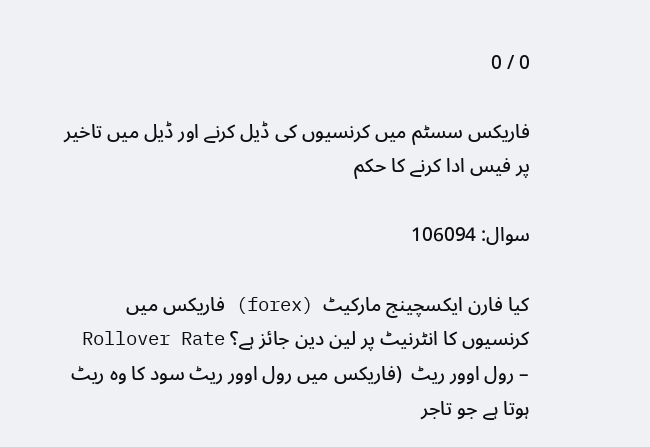0 / 0

فاریکس سسٹم میں کرنسیوں کی ڈیل کرنے اور ڈیل میں تاخیر پر فیس ادا کرنے کا حکم

سوال: 106094

کیا فارن ایکسچینج مارکیٹ  (forex) فاریکس میں کرنسیوں کا انٹرنیٹ پر لین دین جائز ہے؟ Rollover Rate – رول اوور ریٹ  (فاریکس میں رول اوور ریٹ سود کا وہ ریٹ ہوتا ہے جو تاجر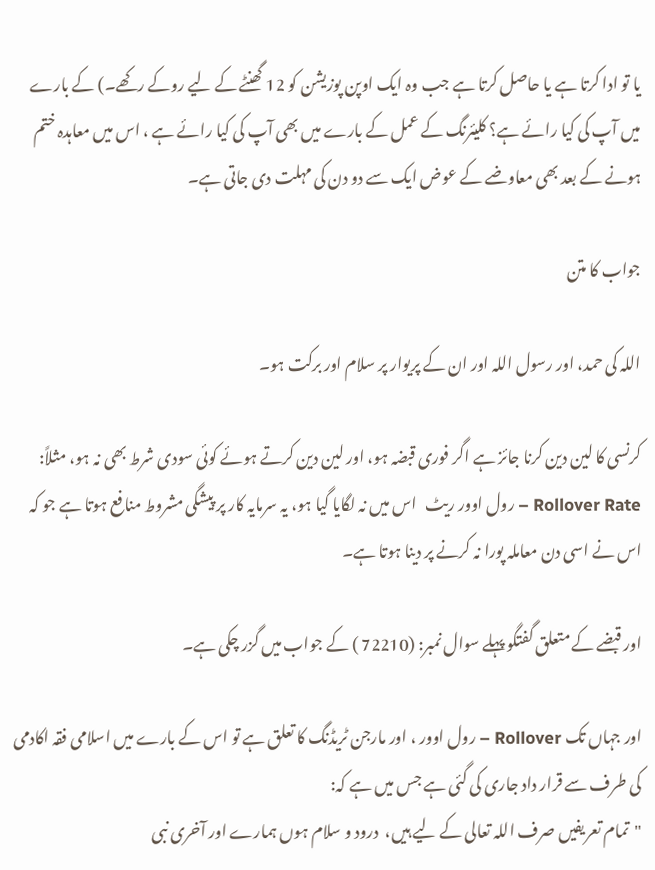یا تو ادا کرتا ہے یا حاصل کرتا ہے جب وہ ایک اوپن پوزیشن کو 12 گھنٹے کے لیے روکے رکھے۔) کے بارے میں آپ کی کیا رائے ہے؟ کلیئرنگ کے عمل کے بارے میں بھی آپ کی کیا رائے ہے ، اس میں معاہدہ ختم ہونے کے بعد بھی معاوضے کے عوض ایک سے دو دن کی مہلت دی جاتی ہے۔

جواب کا متن

اللہ کی حمد، اور رسول اللہ اور ان کے پریوار پر سلام اور برکت ہو۔

کرنسی کا لین دین کرنا جائز ہے اگر فوری قبضہ ہو، اور لین دین کرتے ہوئے کوئی سودی شرط بھی نہ ہو، مثلاً: Rollover Rate – رول اوور ریٹ   اس میں نہ لگایا گیا ہو، یہ سرمایہ کار پر پیشگی مشروط منافع ہوتا ہے جو کہ اس نے اسی دن معاملہ پورا نہ کرنے پر دینا ہوتا ہے۔

اور قبضے کے متعلق گفتگو پہلے سوال نمبر: (72210 ) کے جواب میں گزر چکی ہے۔

اور جہاں تک Rollover – رول اوور ، اور مارجن ٹریڈنگ کا تعلق ہے تو اس کے بارے میں اسلامی فقہ اکادمی کی طرف سے قرار داد جاری کی گئی ہے جس میں ہے کہ:
"تمام تعریفیں صرف اللہ تعالی کے لیے ہیں،  درود و سلام ہوں ہمارے اور آخری نبی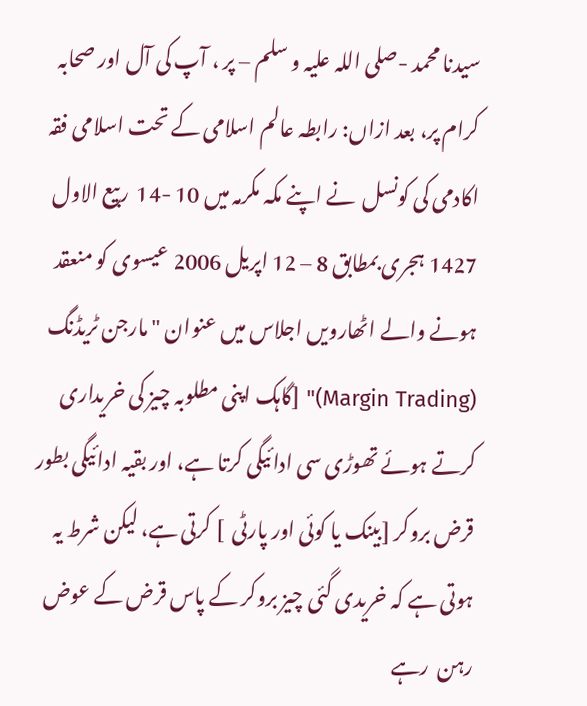سیدنا محمد -صلی اللہ علیہ و سلم – پر ، آپ کی آل اور صحابہ کرام پر، بعد ازاں: رابطہ عالم اسلامی کے تحت اسلامی فقہ اکادمی کی کونسل  نے اپنے مکہ مکرمہ میں 10 -14  ربیع الاول 1427 ہجری بمطابق 8 – 12 اپریل 2006 عیسوی کو منعقد ہونے والے اٹھارویں اجلاس میں عنوان "مارجن ٹریڈنگ (Margin Trading)" [گاہک اپنی مطلوبہ چیز کی خریداری کرتے ہوئے تھوڑی سی ادائیگی کرتا ہے، اور بقیہ ادائیگی بطور قرض بروکر [بینک یا کوئی اور پارٹی  ] کرتی ہے، لیکن شرط یہ ہوتی ہے کہ خریدی گئی چیز بروکر کے پاس قرض کے عوض رہن  رہے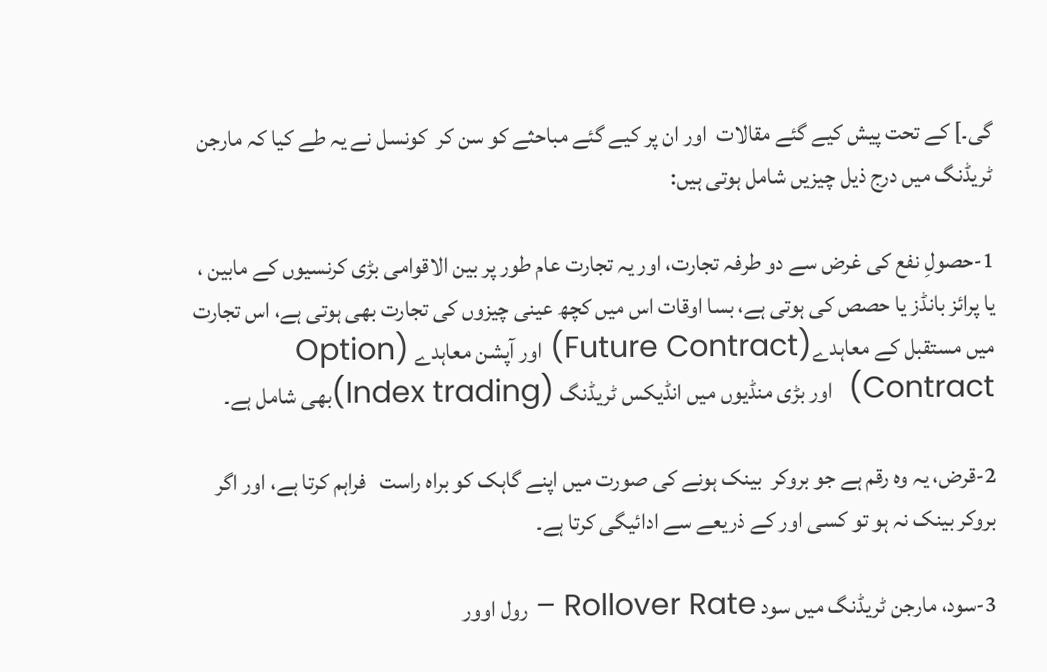گی۔] کے تحت پیش کیے گئے مقالات  اور ان پر کیے گئے مباحثے کو سن کر  کونسل نے یہ طے کیا کہ مارجن ٹریڈنگ میں درج ذیل چیزیں شامل ہوتی ہیں:

1-حصولِ نفع کی غرض سے دو طرفہ تجارت، اور یہ تجارت عام طور پر بین الاقوامی بڑی کرنسیوں کے مابین ، یا پرائز بانڈز یا حصص کی ہوتی ہے، بسا اوقات اس میں کچھ عینی چیزوں کی تجارت بھی ہوتی ہے، اس تجارت میں مستقبل کے معاہدے(Future Contract) اور آپشن معاہدے (Option Contract)  اور بڑی منڈیوں میں انڈیکس ٹریڈنگ (Index trading)بھی شامل ہے۔

2-قرض، یہ وہ رقم ہے جو بروکر  بینک ہونے کی صورت میں اپنے گاہک کو براہ راست   فراہم کرتا ہے، اور اگر بروکر بینک نہ ہو تو کسی اور کے ذریعے سے ادائیگی کرتا ہے۔

3-سود، مارجن ٹریڈنگ میں سود Rollover Rate – رول اوور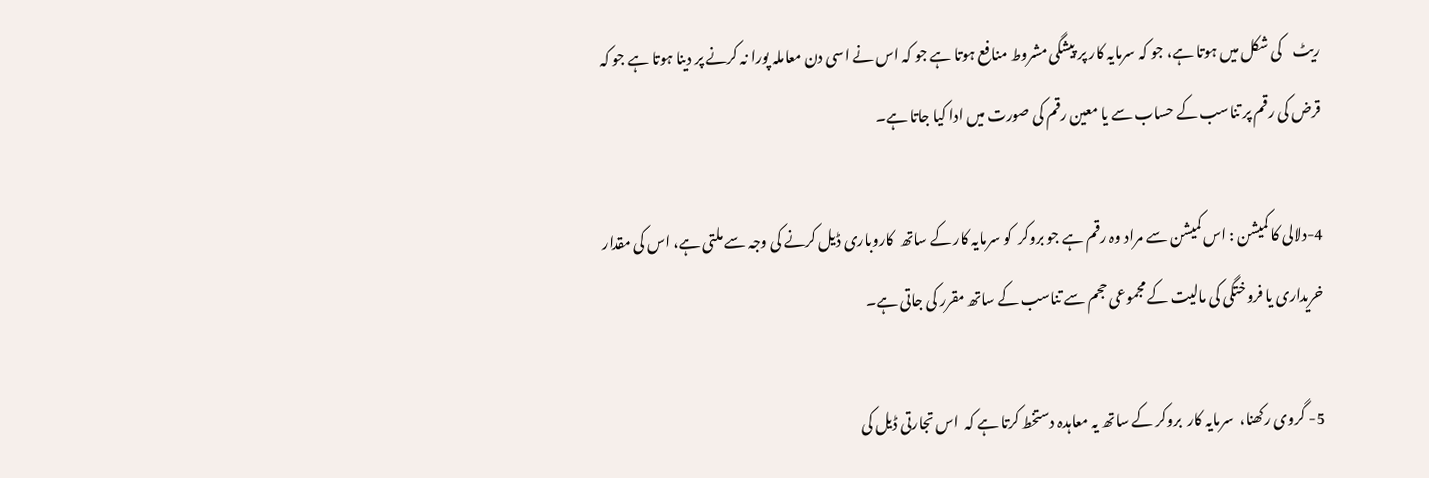ریٹ    کی شکل میں ہوتا ہے، جو کہ سرمایہ کار پر پیشگی مشروط منافع ہوتا ہے جو کہ اس نے اسی دن معاملہ پورا نہ کرنے پر دینا ہوتا ہے جو کہ قرض کی رقم پر تناسب کے حساب سے یا معین رقم کی صورت میں ادا کیا جاتا ہے۔

4-دلالی کا کمیشن : اس کمیشن سے مراد وہ رقم ہے جو بروکر  کو سرمایہ کار کے ساتھ  کاروباری ڈیل کرنے کی وجہ سے ملتی ہے، اس کی مقدار خریداری یا فروختگی کی مالیت کے مجموعی حجم سے تناسب کے ساتھ مقرر کی جاتی ہے۔

5- گروی رکھنا،  سرمایہ کار  بروکر کے ساتھ یہ معاہدہ دستخط کرتا ہے کہ  اس تجارتی ڈیل کی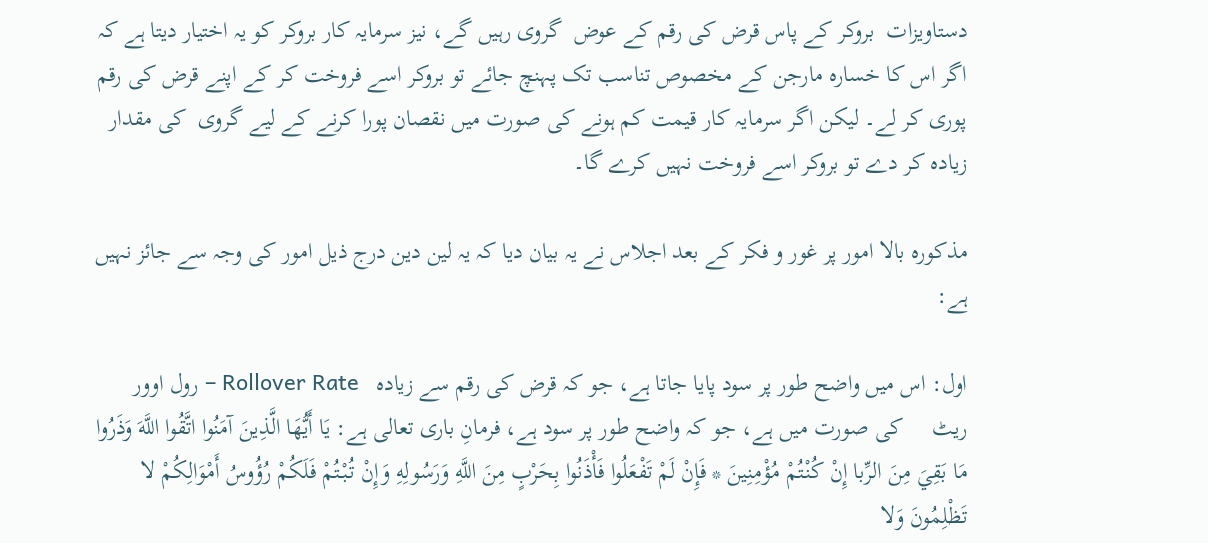دستاویزات  بروکر کے پاس قرض کی رقم کے عوض  گروی رہیں گے، نیز سرمایہ کار بروکر کو یہ اختیار دیتا ہے کہ  اگر اس کا خسارہ مارجن کے مخصوص تناسب تک پہنچ جائے تو بروکر اسے فروخت کر کے اپنے قرض کی رقم پوری کر لے۔ لیکن اگر سرمایہ کار قیمت کم ہونے کی صورت میں نقصان پورا کرنے کے لیے گروی  کی مقدار زیادہ کر دے تو بروکر اسے فروخت نہیں کرے گا۔

مذکورہ بالا امور پر غور و فکر کے بعد اجلاس نے یہ بیان دیا کہ یہ لین دین درج ذیل امور کی وجہ سے جائز نہیں ہے:

اول: اس میں واضح طور پر سود پایا جاتا ہے، جو کہ قرض کی رقم سے زیادہ   Rollover Rate – رول اوور ریٹ     کی صورت میں ہے، جو کہ واضح طور پر سود ہے، فرمانِ باری تعالی ہے: يَا أَيُّهَا الَّذِينَ آمَنُوا اتَّقُوا اللَّهَ وَذَرُوا مَا بَقِيَ مِنَ الرِّبا إِنْ كُنْتُمْ مُؤْمِنِينَ * فَإِنْ لَمْ تَفْعَلُوا فَأْذَنُوا بِحَرْبٍ مِنَ اللَّهِ وَرَسُولِهِ وَإِنْ تُبْتُمْ فَلَكُمْ رُؤُوسُ أَمْوَالِكُمْ لا تَظْلِمُونَ وَلا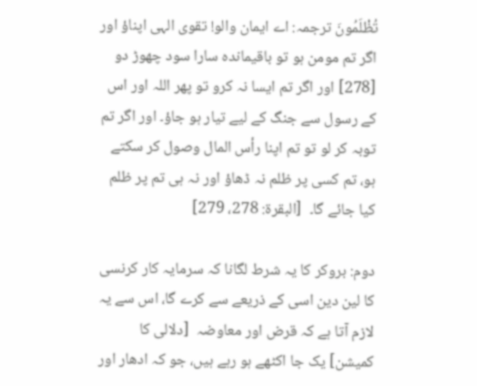تُظْلَمُونَ ترجمہ: اے ایمان والو! تقوی الہی اپناؤ اور اگر تم مومن ہو تو باقیماندہ سارا سود چھوڑ دو  [278] اور اگر تم ایسا نہ کرو تو پھر اللہ اور اس کے رسول سے جنگ کے لیے تیار ہو جاؤ۔ اور اگر تم توبہ کر لو تو تم اپنا رأس المال وصول کر سکتے ہو، تم کسی پر ظلم نہ ڈھاؤ اور نہ ہی تم پر ظلم کیا جائے گا۔  [البقرة: 278، 279]

دوم: بروکر کا یہ شرط لگانا کہ سرمایہ کار کرنسی کا لین دین اسی کے ذریعے سے کرے گا، اس سے یہ لازم آتا ہے کہ قرض اور معاوضہ  [دلالی کا کمیشن] یک جا اکٹھے ہو رہے ہیں، جو کہ ادھار اور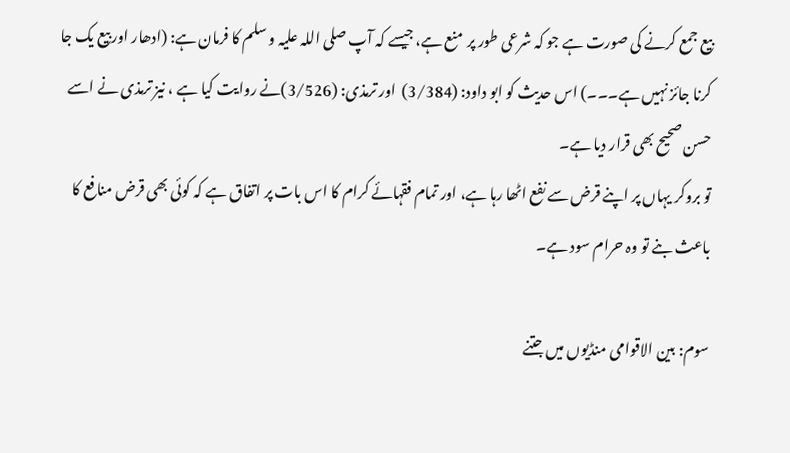بیع جمع کرنے کی صورت ہے جو کہ شرعی طور پر  منع ہے، جیسے کہ آپ صلی اللہ علیہ و سلم کا فرمان ہے: (ادھار اور بیع یک جا کرنا جائز نہیں ہے۔۔۔) اس حدیث کو ابو داود: (3/384)  اور ترمذی: (3/526)نے روایت کیا ہے ، نیز ترمذی نے اسے حسن صحیح بھی قرار دیا ہے۔
تو بروکر یہاں پر اپنے قرض سے نفع اٹھا رہا ہے، اور تمام فقہائے کرام کا اس بات پر اتفاق ہے کہ کوئی بھی قرض منافع کا باعث بنے تو وہ حرام سود ہے۔

سوم: بین الاقوامی منڈیوں میں جتنے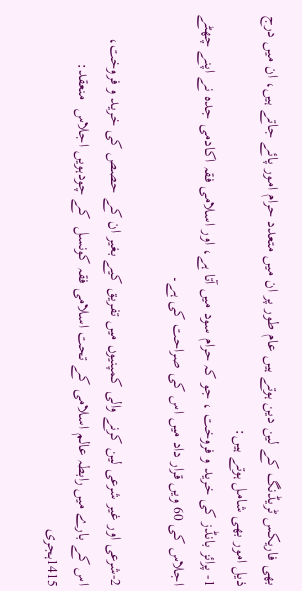بھی فاریکس ٹریڈنگ کے لین دین ہوتے ہیں عام طور پر ان میں متعدد حرام امور پائے جاتے ہیں، ان میں درج ذیل امور بھی شامل ہوتے ہیں:
1- پرائز بانڈز کی خرید و فروخت ، جو کہ حرام سود میں آتا ہے، اور اسلامی فقہ اکادمی جدہ نے اپنے چھٹے اجلاس کی 60 ویں قرار داد میں اس کی صراحت کی ہے۔

2-شرعی اور غیر شرعی لین کرنے والی کمپنیوں میں تفریق کیے بغیر ان کے حصص کی خرید و فروخت،  اس کے بارے میں رابطہ عالم اسلامی کے تحت اسلامی فقہ کونسل  کے چودہویں اجلاس  منعقد: 1415ہجری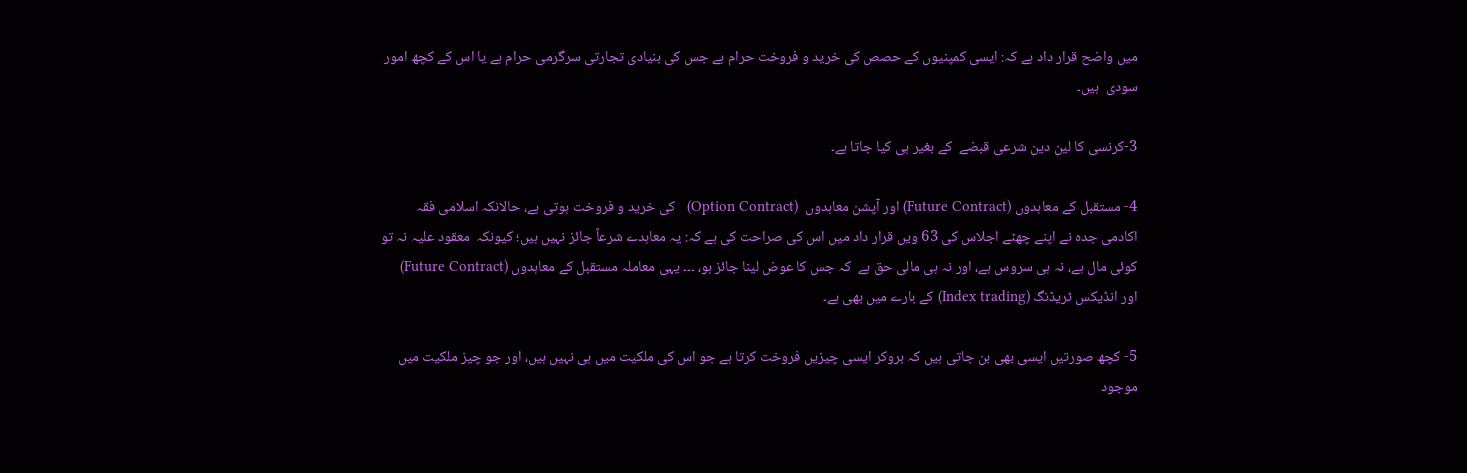میں واضح قرار داد ہے کہ: ایسی کمپنیوں کے حصص کی خرید و فروخت حرام ہے جس کی بنیادی تجارتی سرگرمی حرام ہے یا اس کے کچھ امور سودی  ہیں۔

3-کرنسی کا لین دین شرعی قبضے  کے بغیر ہی کیا جاتا ہے۔

4- مستقبل کے معاہدوں (Future Contract) اور آپشن معاہدوں  (Option Contract)   کی خرید و فروخت ہوتی ہے، حالانکہ اسلامی فقہ اکادمی جدہ نے اپنے چھٹے اجلاس کی 63 ویں قرار داد میں اس کی صراحت کی ہے کہ: یہ معاہدے شرعاً جائز نہیں ہیں؛ کیونکہ  معقود علیہ نہ تو کوئی مال ہے، نہ ہی سروس ہے، اور نہ ہی مالی حق ہے  کہ جس کا عوض لینا جائز ہو، ۔۔۔ یہی معاملہ مستقبل کے معاہدوں (Future Contract)  اور انڈیکس ٹریڈنگ (Index trading) کے بارے میں بھی ہے۔

5- کچھ صورتیں ایسی بھی بن جاتی ہیں کہ بروکر ایسی چیزیں فروخت کرتا ہے جو اس کی ملکیت میں ہی نہیں ہیں، اور جو چیز ملکیت میں موجود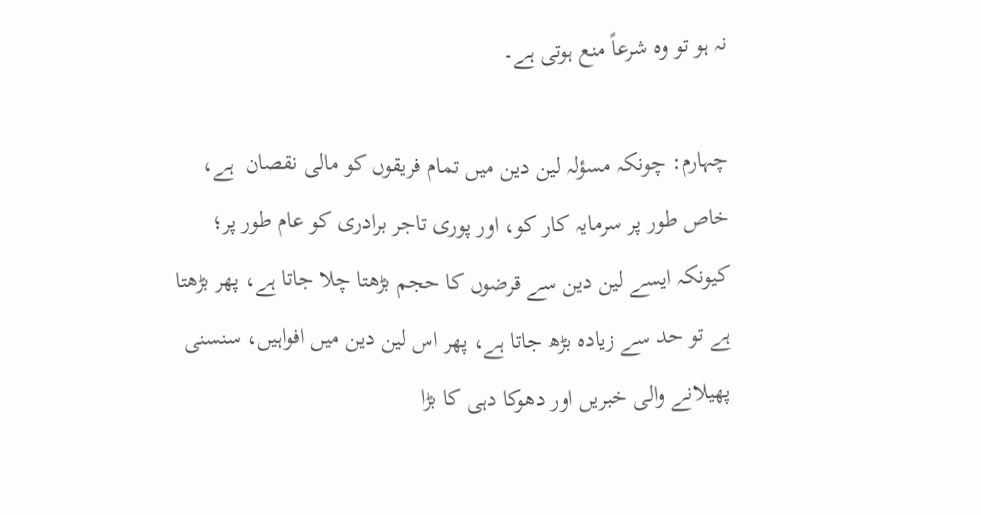نہ ہو تو وہ شرعاً منع ہوتی ہے۔

چہارم: چونکہ مسؤلہ لین دین میں تمام فریقوں کو مالی نقصان  ہے، خاص طور پر سرمایہ کار کو، اور پوری تاجر برادری کو عام طور پر؛ کیونکہ ایسے لین دین سے قرضوں کا حجم بڑھتا چلا جاتا ہے، پھر بڑھتا ہے تو حد سے زیادہ بڑھ جاتا ہے، پھر اس لین دین میں افواہیں، سنسنی پھیلانے والی خبریں اور دھوکا دہی کا بڑا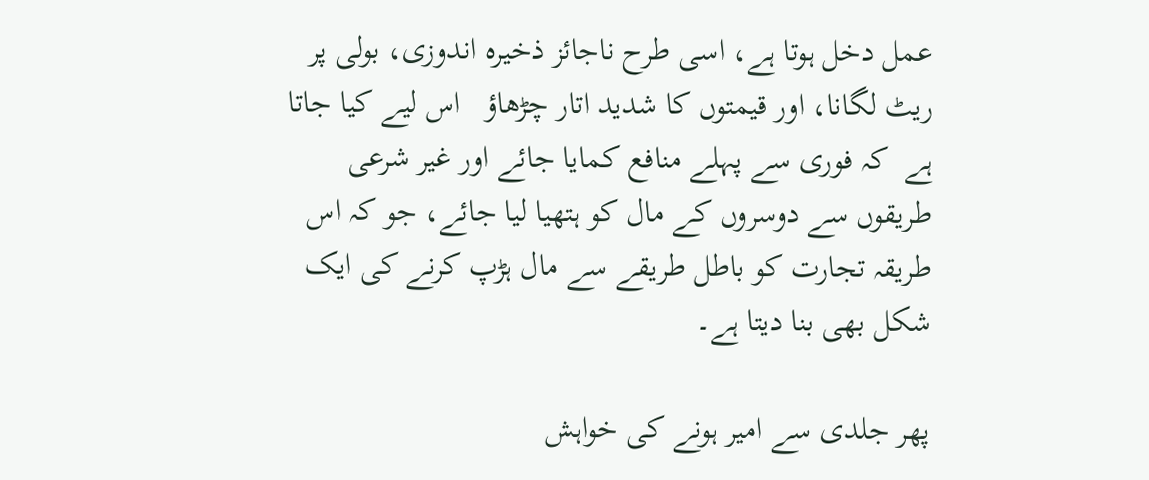عمل دخل ہوتا ہے، اسی طرح ناجائز ذخیرہ اندوزی، بولی پر ریٹ لگانا، اور قیمتوں کا شدید اتار چڑھاؤ   اس لیے کیا جاتا ہے  کہ فوری سے پہلے منافع کمایا جائے اور غیر شرعی طریقوں سے دوسروں کے مال کو ہتھیا لیا جائے، جو کہ اس طریقہ تجارت کو باطل طریقے سے مال ہڑپ کرنے کی ایک شکل بھی بنا دیتا ہے۔

پھر جلدی سے امیر ہونے کی خواہش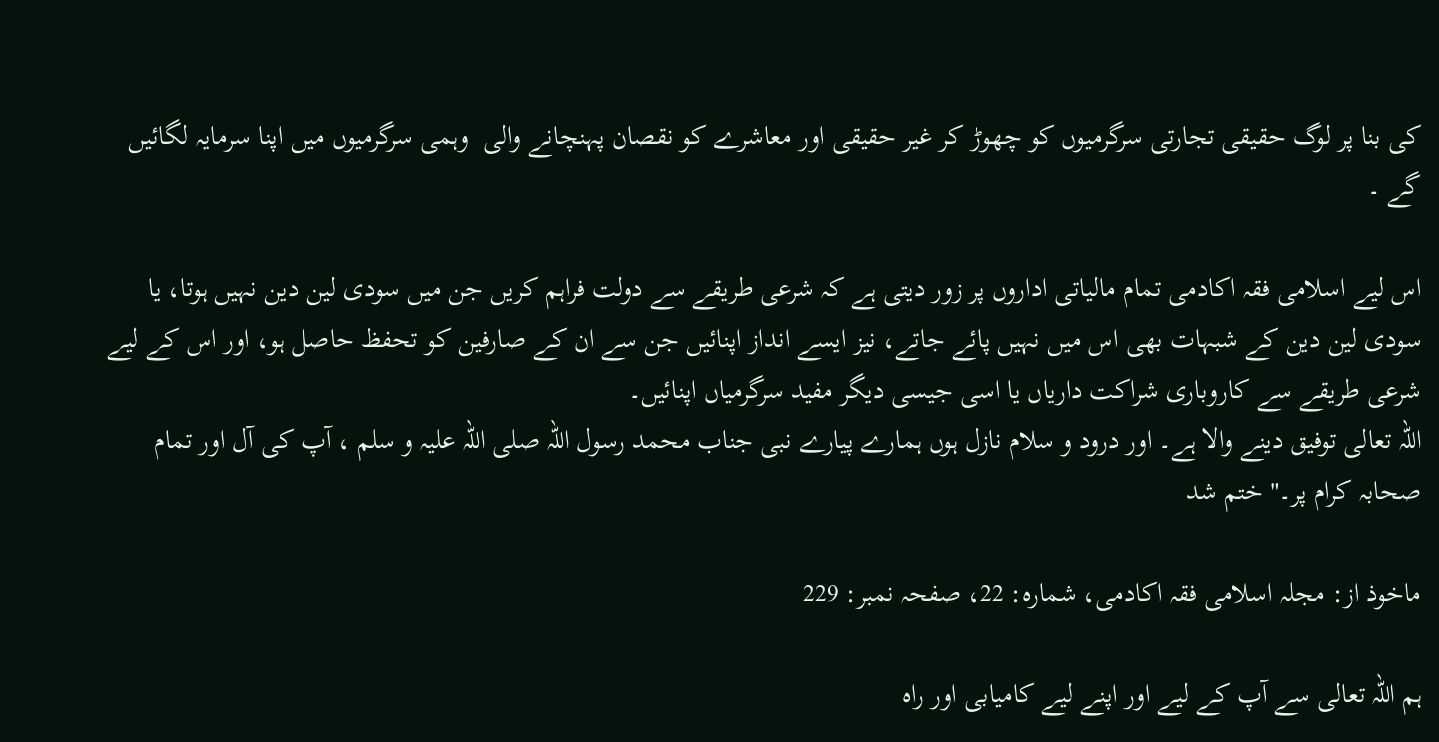کی بنا پر لوگ حقیقی تجارتی سرگرمیوں کو چھوڑ کر غیر حقیقی اور معاشرے کو نقصان پہنچانے والی  وہمی سرگرمیوں میں اپنا سرمایہ لگائیں گے ۔

اس لیے اسلامی فقہ اکادمی تمام مالیاتی اداروں پر زور دیتی ہے کہ شرعی طریقے سے دولت فراہم کریں جن میں سودی لین دین نہیں ہوتا، یا سودی لین دین کے شبہات بھی اس میں نہیں پائے جاتے، نیز ایسے انداز اپنائیں جن سے ان کے صارفین کو تحفظ حاصل ہو، اور اس کے لیے شرعی طریقے سے کاروباری شراکت داریاں یا اسی جیسی دیگر مفید سرگرمیاں اپنائیں۔
اللہ تعالی توفیق دینے والا ہے۔ اور درود و سلام نازل ہوں ہمارے پیارے نبی جناب محمد رسول اللہ صلی اللہ علیہ و سلم ، آپ کی آل اور تمام صحابہ کرام پر۔" ختم شد

ماخوذ از: مجلہ اسلامی فقہ اکادمی، شمارہ: 22، صفحہ نمبر: 229

ہم اللہ تعالی سے آپ کے لیے اور اپنے لیے کامیابی اور راہ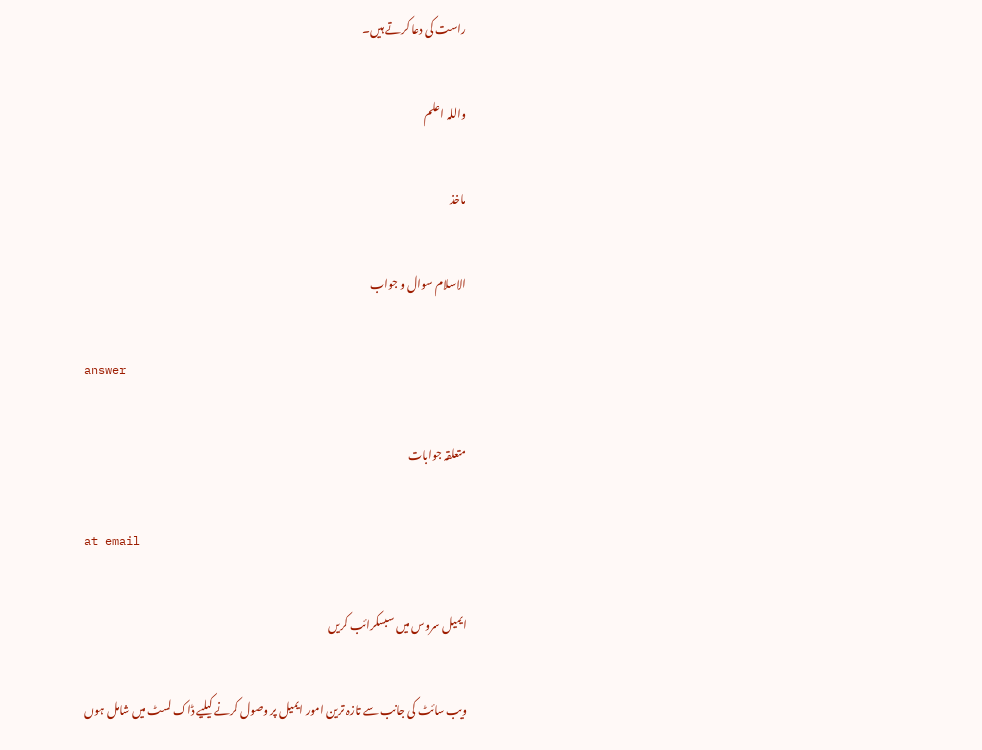راست کی دعا کرتے ہیں۔

واللہ اعلم

ماخذ

الاسلام سوال و جواب

answer

متعلقہ جوابات

at email

ایمیل سروس میں سبسکرائب کریں

ویب سائٹ کی جانب سے تازہ ترین امور ایمیل پر وصول کرنے کیلیے ڈاک لسٹ میں شامل ہوں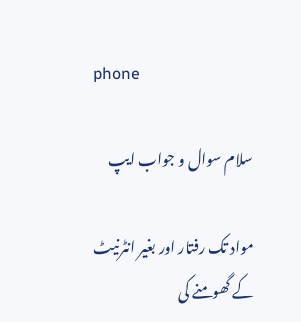phone

سلام سوال و جواب ایپ

مواد تک رفتار اور بغیر انٹرنیٹ کے گھومنے کی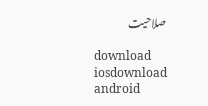صلاحیت

download iosdownload android